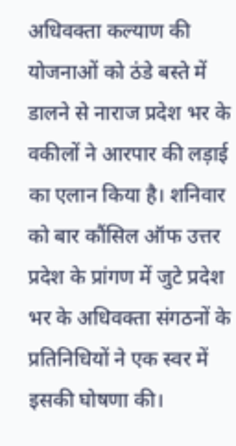अधिवक्ता कल्याण की योजनाओं को ठंडे बस्ते में डालने से नाराज प्रदेश भर के वकीलों ने आरपार की लड़ाई का एलान किया है। शनिवार को बार कौंसिल ऑफ उत्तर प्रदेश के प्रांगण में जुटे प्रदेश भर के अधिवक्ता संगठनों के प्रतिनिधियों ने एक स्वर में इसकी घोषणा की।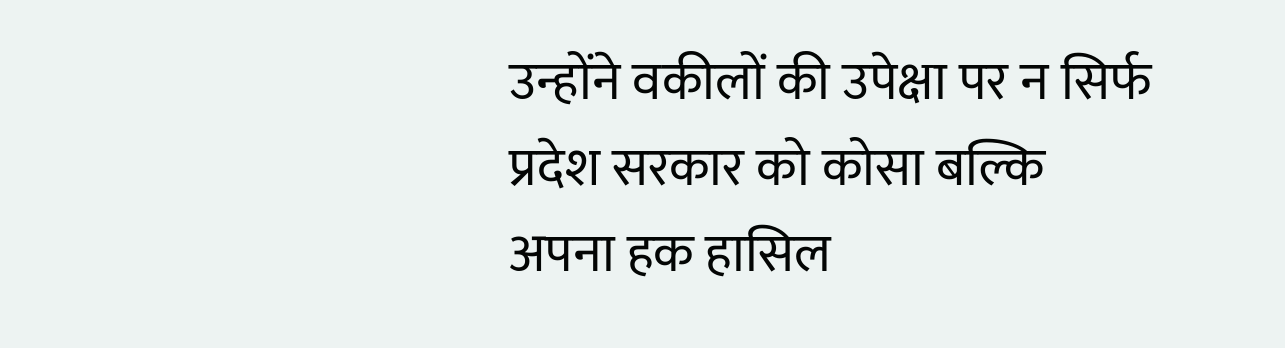उन्होंने वकीलों की उपेक्षा पर न सिर्फ प्रदेश सरकार को कोसा बल्कि अपना हक हासिल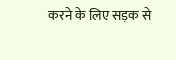करने के लिए सड़क से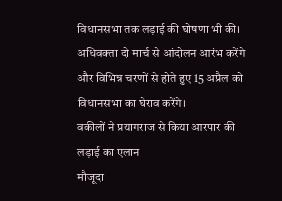विधानसभा तक लड़ाई की घोषणा भी की। अधिवक्ता दो मार्च से आंदोलन आरंभ करेंगे और विभिन्न चरणों से होते हुए 15 अप्रैल को विधानसभा का घेराव करेंगे।
वकीलों ने प्रयागराज से किया आरपार की लड़ाई का एलान
मौजूदा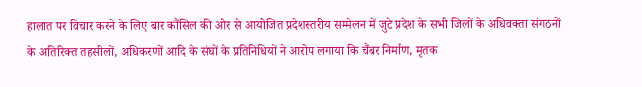हालात पर विचार करने के लिए बार कौंसिल की ओर से आयोजित प्रदेशस्तरीय सम्मेलन में जुटे प्रदेश के सभी जिलों के अधिवक्ता संगठनों के अतिरिक्त तहसीलों, अधिकरणों आदि के संघों के प्रतिनिधियों ने आरोप लगाया कि चैंबर निर्माण, मृतक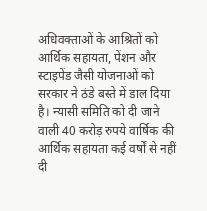अधिवक्ताओं के आश्रितों को आर्थिक सहायता, पेंशन और स्टाइपेंड जैसी योजनाओं को सरकार ने ठंडे बस्ते में डाल दिया है। न्यासी समिति को दी जाने वाली 40 करोड़ रुपये वार्षिक की आर्थिक सहायता कई वर्षों से नहीं दी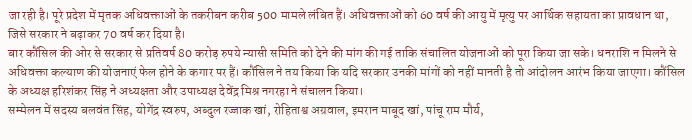जा रही है। पूरे प्रदेश में मृतक अधिवक्ताओं के तकरीबन करीब 500 मामले लंबित हैं। अधिवक्ताओं को 60 वर्ष की आयु में मृत्यु पर आर्थिक सहायता का प्रावधान था, जिसे सरकार ने बढ़ाकर 70 वर्ष कर दिया है।
बार कौंसिल की ओर से सरकार से प्रतिवर्ष 80 करोड़ रुपये न्यासी समिति को देने की मांग की गई ताकि संचालित योजनाओं को पूरा किया जा सके। धनराशि न मिलने से अधिवक्ता कल्याण की योजनाएं फेल होने के कगार पर हैं। कौंसिल ने तय किया कि यदि सरकार उनकी मांगों को नहीं मानती है तो आंदोलन आरंभ किया जाएगा। कौंसिल के अध्यक्ष हरिशंकर सिंह ने अध्यक्षता और उपाध्यक्ष देवेंद्र मिश्र नगरहा ने संचालन किया।
सम्मेलन में सदस्य बलवंत सिंह, योगेंद्र स्वरुप, अब्दुल रज्जाक खां, रोहिताश्व अग्रवाल, इमरान माबूद खां, पांचू राम मौर्य,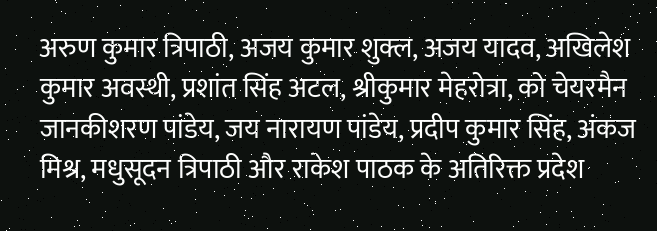अरुण कुमार त्रिपाठी, अजय कुमार शुक्ल, अजय यादव, अखिलेश कुमार अवस्थी, प्रशांत सिंह अटल, श्रीकुमार मेहरोत्रा, को चेयरमैन जानकीशरण पांडेय, जय नारायण पांडेय, प्रदीप कुमार सिंह, अंकज मिश्र, मधुसूदन त्रिपाठी और राकेश पाठक के अतिरिक्त प्रदेश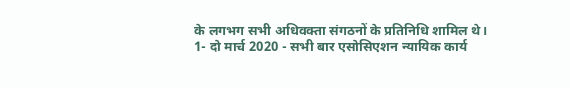के लगभग सभी अधिवक्ता संगठनों के प्रतिनिधि शामिल थे।
1- दो मार्च 2020 - सभी बार एसोसिएशन न्यायिक कार्य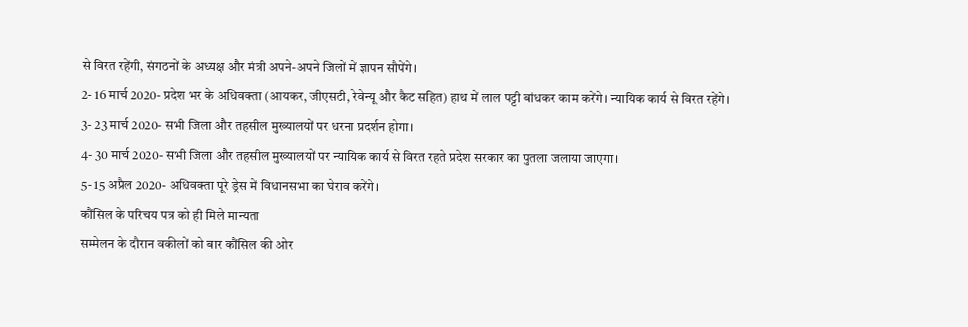से विरत रहेंगी, संगठनों के अध्यक्ष और मंत्री अपने-अपने जिलों में ज्ञापन सौपेंगे।
2- 16 मार्च 2020- प्रदेश भर के अधिवक्ता (आयकर, जीएसटी, रेवेन्यू और कैट सहित) हाथ में लाल पट्टी बांधकर काम करेंगे। न्यायिक कार्य से विरत रहेंगे।
3- 23 मार्च 2020- सभी जिला और तहसील मुख्यालयों पर धरना प्रदर्शन होगा।
4- 30 मार्च 2020- सभी जिला और तहसील मुख्यालयों पर न्यायिक कार्य से विरत रहते प्रदेश सरकार का पुतला जलाया जाएगा।
5- 15 अप्रैल 2020- अधिवक्ता पूरे ड्रेस में विधानसभा का घेराव करेंगे।
कौंसिल के परिचय पत्र को ही मिले मान्यता
सम्मेलन के दौरान वकीलों को बार कौंसिल की ओर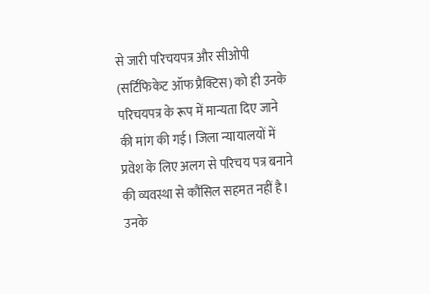से जारी परिचयपत्र और सीओपी (सर्टिफिकेट ऑफ प्रैक्टिस) को ही उनके परिचयपत्र के रूप में मान्यता दिए जाने की मांग की गई। जिला न्यायालयों में प्रवेश के लिए अलग से परिचय पत्र बनाने की व्यवस्था से कौंसिल सहमत नहीं है। उनके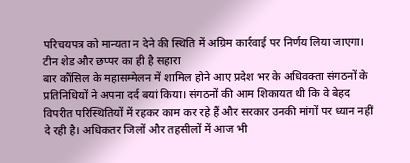परिचयपत्र को मान्यता न देने की स्थिति में अग्रिम कार्रवाई पर निर्णय लिया जाएगा।
टीन शेड और छप्पर का ही है सहारा
बार कौंसिल के महासम्मेलन में शामिल होने आए प्रदेश भर के अधिवक्ता संगठनों के प्रतिनिधियों ने अपना दर्द बयां किया। संगठनों की आम शिकायत थी कि वे बेहद विपरीत परिस्थितियों में रहकर काम कर रहे हैं और सरकार उनकी मांगों पर ध्यान नहीं दे रही है। अधिकतर जिलों और तहसीलों में आज भी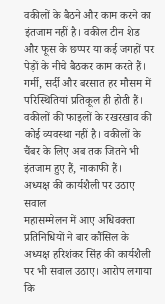वकीलों के बैठने और काम करने का इंतजाम नहीं है। वकील टीन शेड और फूस के छप्पर या कई जगहों पर पेड़ों के नीचे बैठकर काम करते हैं। गर्मी, सर्दी और बरसात हर मौसम में परिस्थितियां प्रतिकूल ही होती हैं। वकीलों की फाइलों के रखरखाव की कोई व्यवस्था नहीं है। वकीलों के चैंबर के लिए अब तक जितने भी इंतजाम हुए हैं, नाकाफी हैं।
अध्यक्ष की कार्यशैली पर उठाए सवाल
महासम्मेलन में आए अधिवक्ता प्रतिनिधियों ने बार कौंसिल के अध्यक्ष हरिशंकर सिंह की कार्यशैली पर भी सवाल उठाए। आरोप लगाया कि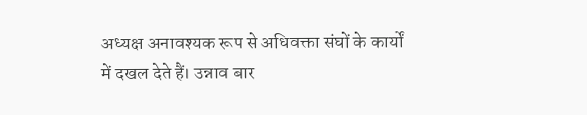अध्यक्ष अनावश्यक रूप से अधिवक्ता संघों के कार्यों में दखल देते हैं। उन्नाव बार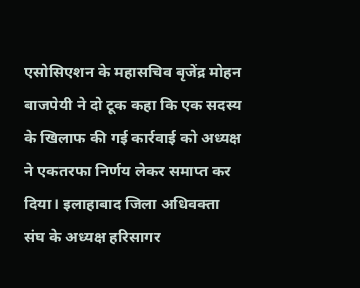एसोसिएशन के महासचिव बृजेंद्र मोहन बाजपेयी ने दो टूक कहा कि एक सदस्य के खिलाफ की गई कार्रवाई को अध्यक्ष ने एकतरफा निर्णय लेकर समाप्त कर दिया। इलाहाबाद जिला अधिवक्ता संघ के अध्यक्ष हरिसागर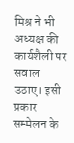मिश्र ने भी अध्यक्ष की कार्यशैली पर सवाल उठाए। इसी प्रकार सम्मेलन के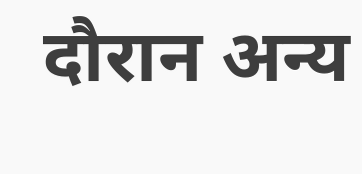दौरान अन्य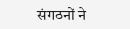संगठनों ने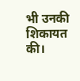भी उनकी शिकायत की।